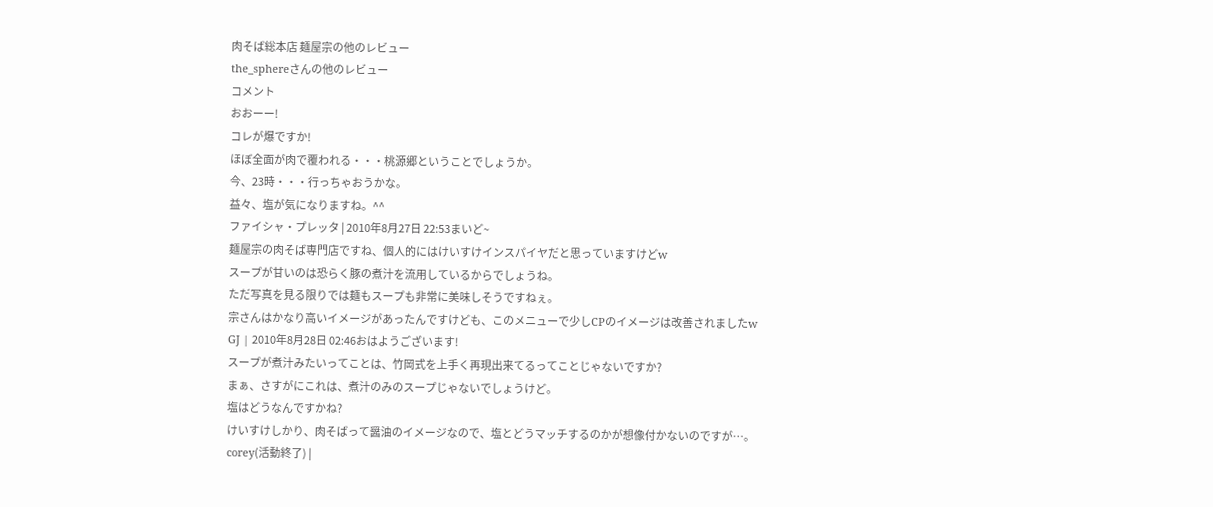肉そば総本店 麺屋宗の他のレビュー
the_sphereさんの他のレビュー
コメント
おおーー!
コレが爆ですか!
ほぼ全面が肉で覆われる・・・桃源郷ということでしょうか。
今、23時・・・行っちゃおうかな。
益々、塩が気になりますね。^^
ファイシャ・プレッタ | 2010年8月27日 22:53まいど~
麺屋宗の肉そば専門店ですね、個人的にはけいすけインスパイヤだと思っていますけどw
スープが甘いのは恐らく豚の煮汁を流用しているからでしょうね。
ただ写真を見る限りでは麺もスープも非常に美味しそうですねぇ。
宗さんはかなり高いイメージがあったんですけども、このメニューで少しCPのイメージは改善されましたw
GJ | 2010年8月28日 02:46おはようございます!
スープが煮汁みたいってことは、竹岡式を上手く再現出来てるってことじゃないですか?
まぁ、さすがにこれは、煮汁のみのスープじゃないでしょうけど。
塩はどうなんですかね?
けいすけしかり、肉そばって醤油のイメージなので、塩とどうマッチするのかが想像付かないのですが…。
corey(活動終了) |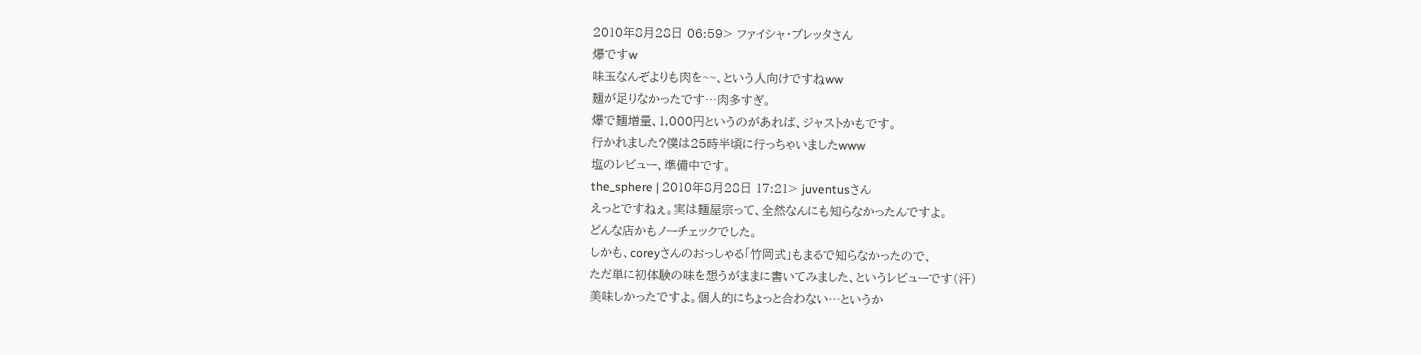2010年8月28日 06:59> ファイシャ・プレッタさん
爆ですw
味玉なんぞよりも肉を~~、という人向けですねww
麺が足りなかったです…肉多すぎ。
爆で麺増量、1,000円というのがあれば、ジャストかもです。
行かれました?僕は25時半頃に行っちゃいましたwww
塩のレビュー、準備中です。
the_sphere | 2010年8月28日 17:21> juventusさん
えっとですねぇ。実は麺屋宗って、全然なんにも知らなかったんですよ。
どんな店かもノーチェックでした。
しかも、coreyさんのおっしゃる「竹岡式」もまるで知らなかったので、
ただ単に初体験の味を想うがままに書いてみました、というレビューです(汗)
美味しかったですよ。個人的にちょっと合わない…というか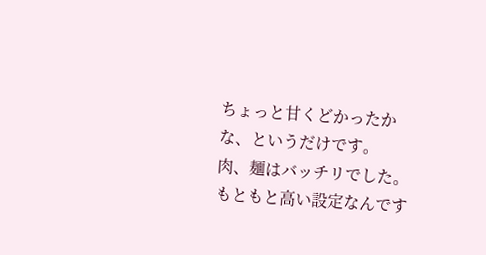ちょっと甘くどかったかな、というだけです。
肉、麺はバッチリでした。
もともと高い設定なんです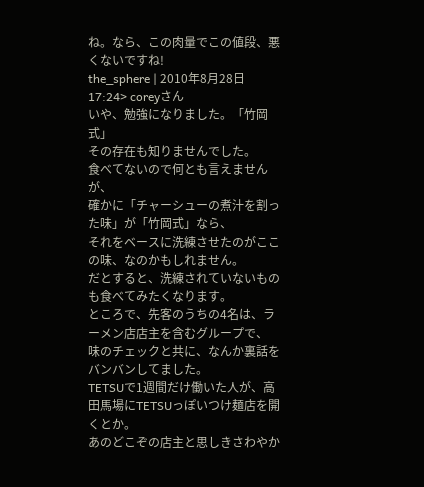ね。なら、この肉量でこの値段、悪くないですね!
the_sphere | 2010年8月28日 17:24> coreyさん
いや、勉強になりました。「竹岡式」
その存在も知りませんでした。
食べてないので何とも言えませんが、
確かに「チャーシューの煮汁を割った味」が「竹岡式」なら、
それをベースに洗練させたのがここの味、なのかもしれません。
だとすると、洗練されていないものも食べてみたくなります。
ところで、先客のうちの4名は、ラーメン店店主を含むグループで、
味のチェックと共に、なんか裏話をバンバンしてました。
TETSUで1週間だけ働いた人が、高田馬場にTETSUっぽいつけ麺店を開くとか。
あのどこぞの店主と思しきさわやか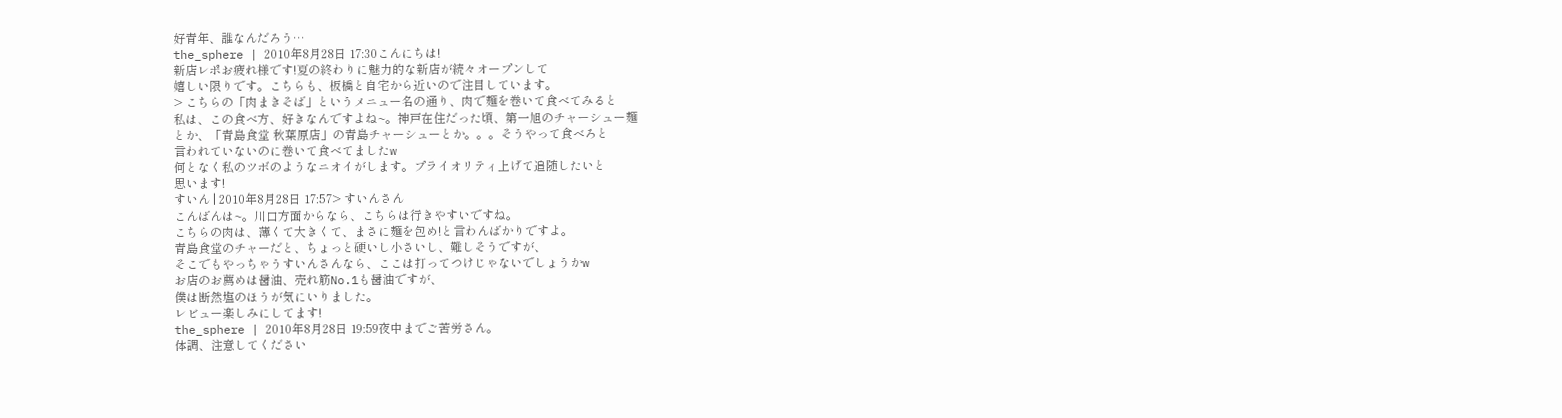好青年、誰なんだろう…
the_sphere | 2010年8月28日 17:30こんにちは!
新店レポお疲れ様です!夏の終わりに魅力的な新店が続々オープンして
嬉しい限りです。こちらも、板橋と自宅から近いので注目しています。
> こちらの「肉まきそば」というメニュー名の通り、肉で麺を巻いて食べてみると
私は、この食べ方、好きなんですよね~。神戸在住だった頃、第一旭のチャーシュー麺
とか、「青島食堂 秋葉原店」の青島チャーシューとか。。。そうやって食べろと
言われていないのに巻いて食べてましたw
何となく私のツボのようなニオイがします。プライオリティ上げて追随したいと
思います!
すいん | 2010年8月28日 17:57> すいんさん
こんばんは~。川口方面からなら、こちらは行きやすいですね。
こちらの肉は、薄くて大きくて、まさに麺を包め!と言わんばかりですよ。
青島食堂のチャーだと、ちょっと硬いし小さいし、難しそうですが、
そこでもやっちゃうすいんさんなら、ここは打ってつけじゃないでしょうかw
お店のお薦めは醤油、売れ筋No.1も醤油ですが、
僕は断然塩のほうが気にいりました。
レビュー楽しみにしてます!
the_sphere | 2010年8月28日 19:59夜中までご苦労さん。
体調、注意してください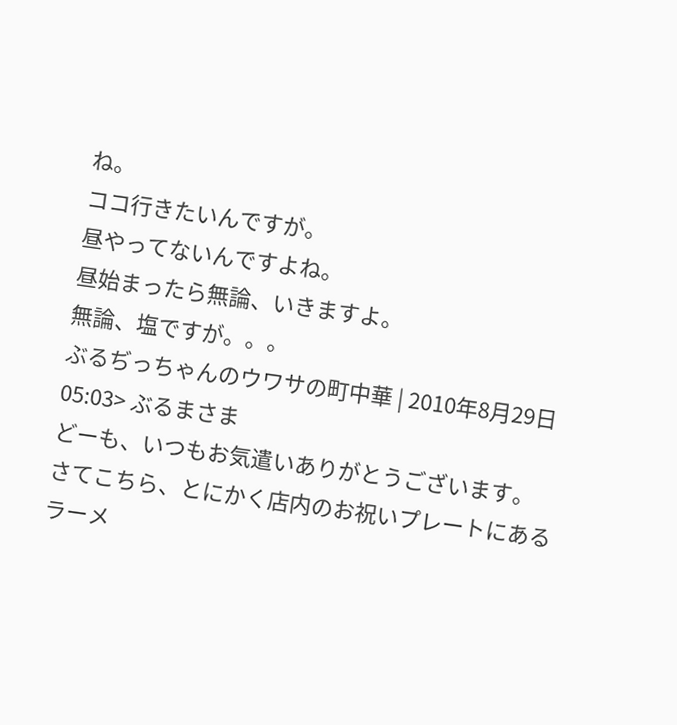ね。
ココ行きたいんですが。
昼やってないんですよね。
昼始まったら無論、いきますよ。
無論、塩ですが。。。
ぶるぢっちゃんのウワサの町中華 | 2010年8月29日 05:03> ぶるまさま
どーも、いつもお気遣いありがとうございます。
さてこちら、とにかく店内のお祝いプレートにあるラーメ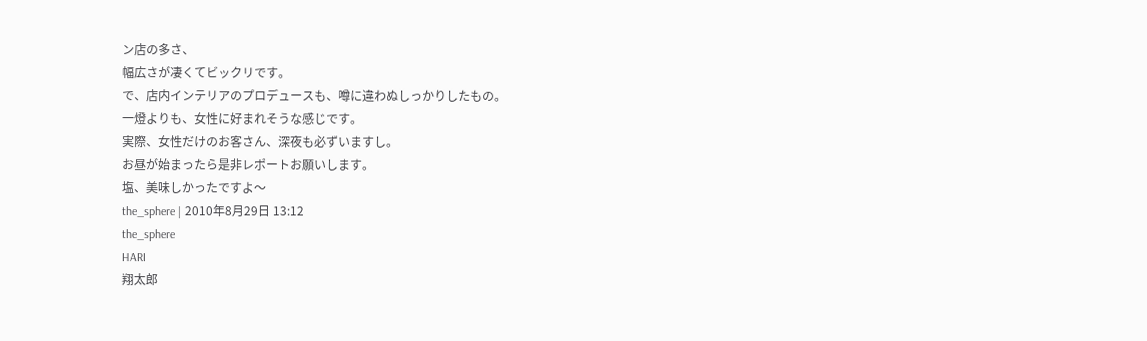ン店の多さ、
幅広さが凄くてビックリです。
で、店内インテリアのプロデュースも、噂に違わぬしっかりしたもの。
一燈よりも、女性に好まれそうな感じです。
実際、女性だけのお客さん、深夜も必ずいますし。
お昼が始まったら是非レポートお願いします。
塩、美味しかったですよ〜
the_sphere | 2010年8月29日 13:12
the_sphere
HARI
翔太郎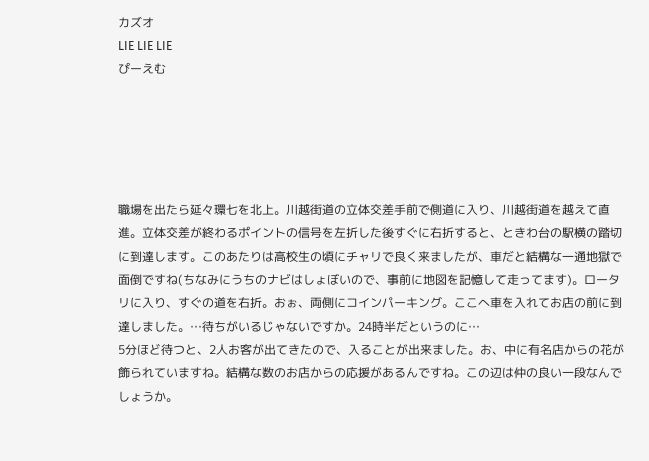カズオ
LIE LIE LIE
ぴーえむ





職場を出たら延々環七を北上。川越街道の立体交差手前で側道に入り、川越街道を越えて直進。立体交差が終わるポイントの信号を左折した後すぐに右折すると、ときわ台の駅横の踏切に到達します。このあたりは高校生の頃にチャリで良く来ましたが、車だと結構な一通地獄で面倒ですね(ちなみにうちのナビはしょぼいので、事前に地図を記憶して走ってます)。ロータリに入り、すぐの道を右折。おぉ、両側にコインパーキング。ここへ車を入れてお店の前に到達しました。…待ちがいるじゃないですか。24時半だというのに…
5分ほど待つと、2人お客が出てきたので、入ることが出来ました。お、中に有名店からの花が飾られていますね。結構な数のお店からの応援があるんですね。この辺は仲の良い一段なんでしょうか。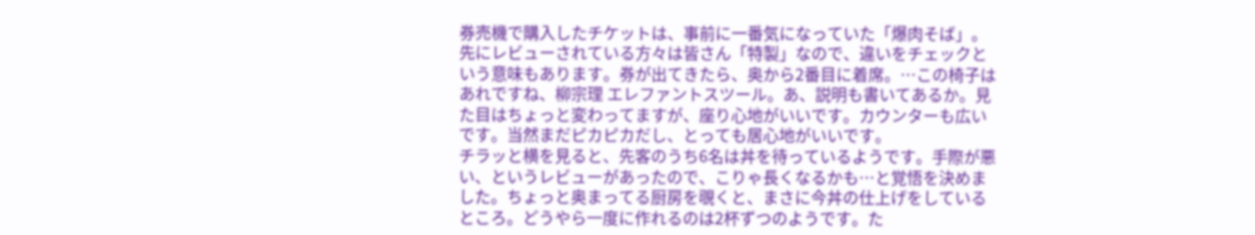券売機で購入したチケットは、事前に一番気になっていた「爆肉そば」。先にレビューされている方々は皆さん「特製」なので、違いをチェックという意味もあります。券が出てきたら、奥から2番目に着席。…この椅子はあれですね、柳宗理 エレファントスツール。あ、説明も書いてあるか。見た目はちょっと変わってますが、座り心地がいいです。カウンターも広いです。当然まだピカピカだし、とっても居心地がいいです。
チラッと横を見ると、先客のうち6名は丼を待っているようです。手際が悪い、というレビューがあったので、こりゃ長くなるかも…と覚悟を決めました。ちょっと奥まってる厨房を覗くと、まさに今丼の仕上げをしているところ。どうやら一度に作れるのは2杯ずつのようです。た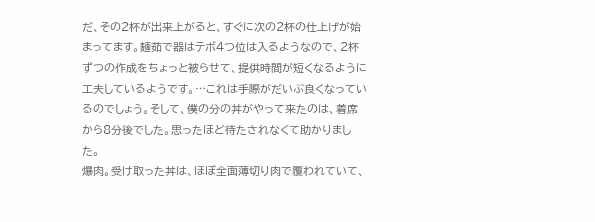だ、その2杯が出来上がると、すぐに次の2杯の仕上げが始まってます。麺茹で器はテボ4つ位は入るようなので、2杯ずつの作成をちょっと被らせて、提供時間が短くなるように工夫しているようです。…これは手際がだいぶ良くなっているのでしょう。そして、僕の分の丼がやって来たのは、着席から8分後でした。思ったほど待たされなくて助かりました。
爆肉。受け取った丼は、ほぼ全面薄切り肉で覆われていて、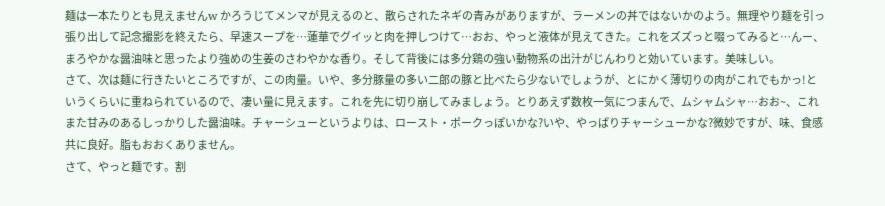麺は一本たりとも見えませんw かろうじてメンマが見えるのと、散らされたネギの青みがありますが、ラーメンの丼ではないかのよう。無理やり麺を引っ張り出して記念撮影を終えたら、早速スープを…蓮華でグイッと肉を押しつけて…おお、やっと液体が見えてきた。これをズズっと啜ってみると…んー、まろやかな醤油味と思ったより強めの生姜のさわやかな香り。そして背後には多分鶏の強い動物系の出汁がじんわりと効いています。美味しい。
さて、次は麺に行きたいところですが、この肉量。いや、多分豚量の多い二郎の豚と比べたら少ないでしょうが、とにかく薄切りの肉がこれでもかっ!というくらいに重ねられているので、凄い量に見えます。これを先に切り崩してみましょう。とりあえず数枚一気につまんで、ムシャムシャ…おお~、これまた甘みのあるしっかりした醤油味。チャーシューというよりは、ロースト・ポークっぽいかな?いや、やっぱりチャーシューかな?微妙ですが、味、食感共に良好。脂もおおくありません。
さて、やっと麺です。割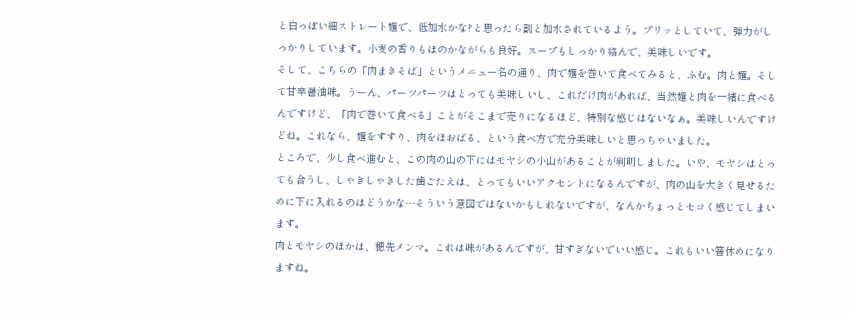と白っぽい細ストレート麺で、低加水かな?と思ったら割と加水されているよう。プリッとしていて、弾力がしっかりしています。小麦の香りもほのかながらも良好。スープもしっかり絡んで、美味しいです。
そして、こちらの「肉まきそば」というメニュー名の通り、肉で麺を巻いて食べてみると、ふむ。肉と麺。そして甘辛醤油味。うーん、パーツパーツはとっても美味しいし、これだけ肉があれば、当然麺と肉を一緒に食べるんですけど、「肉で巻いて食べる」ことがそこまで売りになるほど、特別な感じはないなぁ。美味しいんですけどね。これなら、麺をすすり、肉をほおばる、という食べ方で充分美味しいと思っちゃいました。
ところで、少し食べ進むと、この肉の山の下にはモヤシの小山があることが判明しました。いや、モヤシはとっても合うし、しゃきしゃきした歯ごたえは、とってもいいアクセントになるんですが、肉の山を大きく見せるために下に入れるのはどうかな…そういう意図ではないかもしれないですが、なんかちょっとセコく感じてしまいます。
肉とモヤシのほかは、穂先メンマ。これは味があるんですが、甘すぎないでいい感じ。これもいい箸休めになりますね。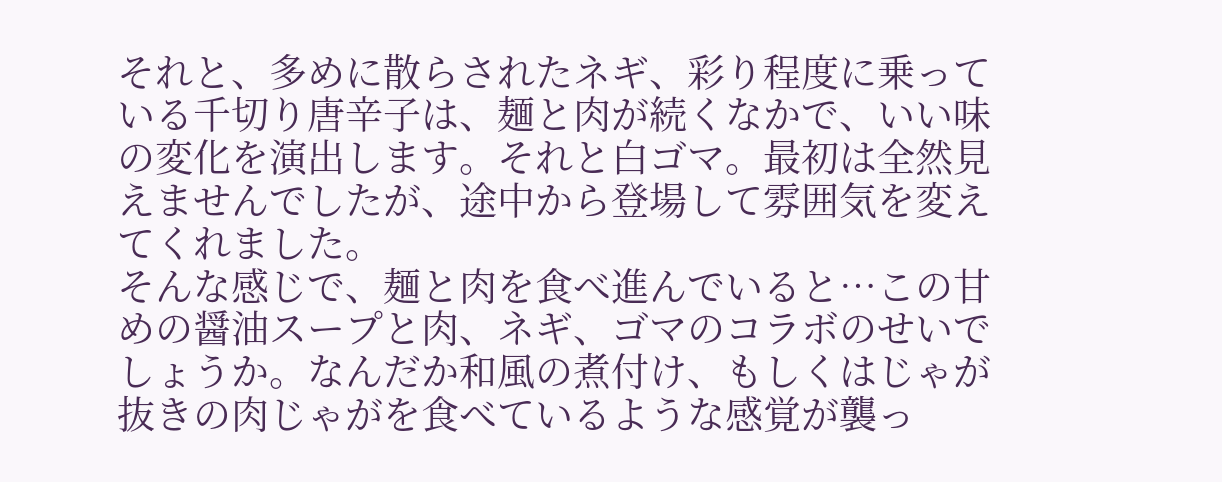それと、多めに散らされたネギ、彩り程度に乗っている千切り唐辛子は、麺と肉が続くなかで、いい味の変化を演出します。それと白ゴマ。最初は全然見えませんでしたが、途中から登場して雰囲気を変えてくれました。
そんな感じで、麺と肉を食べ進んでいると…この甘めの醤油スープと肉、ネギ、ゴマのコラボのせいでしょうか。なんだか和風の煮付け、もしくはじゃが抜きの肉じゃがを食べているような感覚が襲っ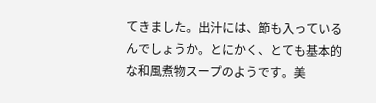てきました。出汁には、節も入っているんでしょうか。とにかく、とても基本的な和風煮物スープのようです。美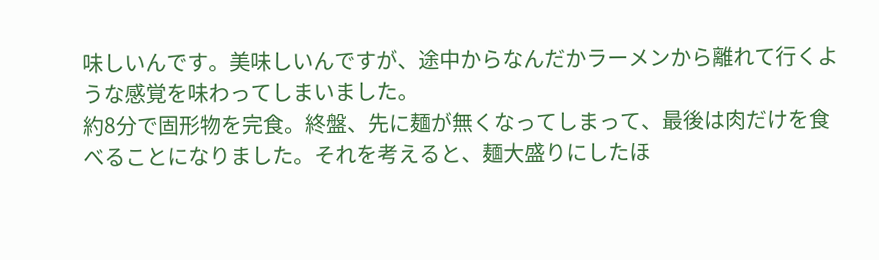味しいんです。美味しいんですが、途中からなんだかラーメンから離れて行くような感覚を味わってしまいました。
約8分で固形物を完食。終盤、先に麺が無くなってしまって、最後は肉だけを食べることになりました。それを考えると、麺大盛りにしたほ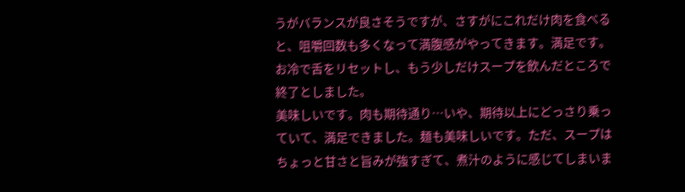うがバランスが良さそうですが、さすがにこれだけ肉を食べると、咀嚼回数も多くなって満腹感がやってきます。満足です。お冷で舌をリセットし、もう少しだけスープを飲んだところで終了としました。
美味しいです。肉も期待通り…いや、期待以上にどっさり乗っていて、満足できました。麺も美味しいです。ただ、スープはちょっと甘さと旨みが強すぎて、煮汁のように感じてしまいま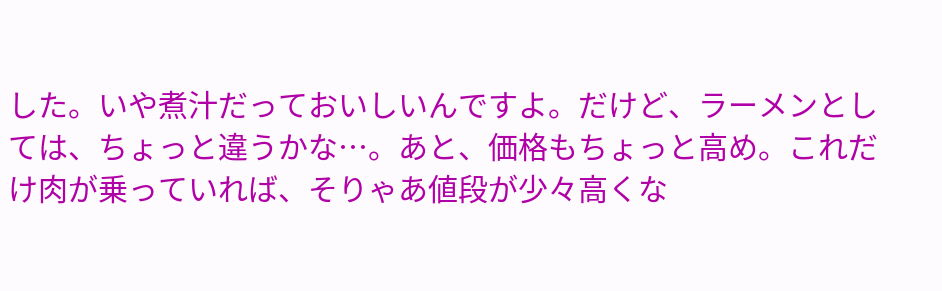した。いや煮汁だっておいしいんですよ。だけど、ラーメンとしては、ちょっと違うかな…。あと、価格もちょっと高め。これだけ肉が乗っていれば、そりゃあ値段が少々高くな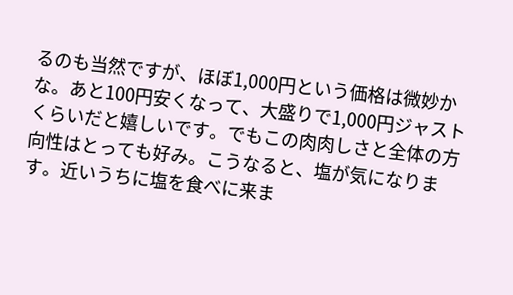るのも当然ですが、ほぼ1,000円という価格は微妙かな。あと100円安くなって、大盛りで1,000円ジャストくらいだと嬉しいです。でもこの肉肉しさと全体の方向性はとっても好み。こうなると、塩が気になります。近いうちに塩を食べに来ま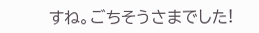すね。ごちそうさまでした!